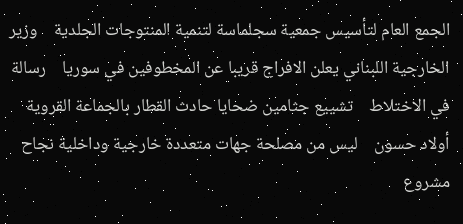الجمع العام لتأسيس جمعية سجلماسة لتنمية المنتوجات الجلدية    وزير الخارجية اللبناني يعلن الافراج قريبا عن المخطوفين في سوريا    رسالة في الاختلاط    تشييع جثامين ضحايا حادث القطار بالجماعة القروية أولاد حسون    ليس من مصلحة جهات متعددة خارجية وداخلية نجاح مشروع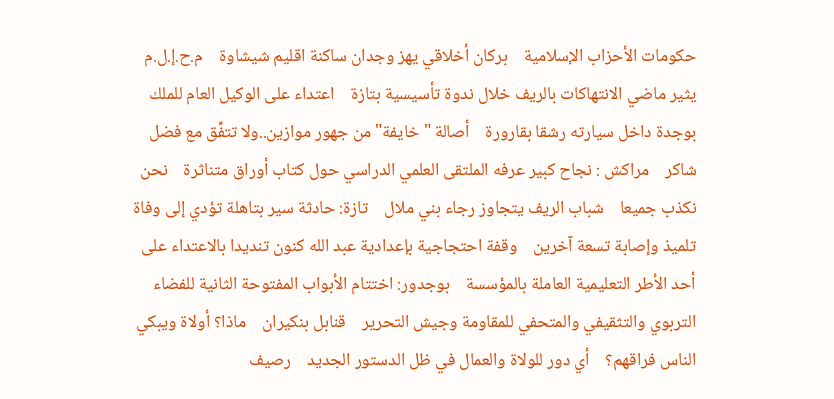حكومات الأحزاب الإسلامية    بركان أخلاقي يهز وجدان ساكنة اقليم شيشاوة    م.ح.إ.ل.م يثير ماضي الانتهاكات بالريف خلال ندوة تأسيسية بتازة    اعتداء على الوكيل العام للملك بوجدة داخل سيارته رشقا بقارورة    أصالة "خايفة" من جهور موازين..ولا تتفِّق مع فضل شاكر    مراكش : نجاح كبير عرفه الملتقى العلمي الدراسي حول كتاب أوراق متناثرة    نحن نكذب جميعا    شباب الريف يتجاوز رجاء بني ملال    تازة: حادثة سير بتاهلة تؤدي إلى وفاة تلميذ وإصابة تسعة آخرين    وقفة احتجاجية بإعدادية عبد الله كنون تنديدا بالاعتداء على أحد الأطر التعليمية العاملة بالمؤسسة    بوجدور: اختتام الأبواب المفتوحة الثانية للفضاء التربوي والتثقيفي والمتحفي للمقاومة وجيش التحرير    قنابل بنكيران    ماذا؟ أولاة ويبكي الناس فراقهم؟    أي دور للولاة والعمال في ظل الدستور الجديد    رصيف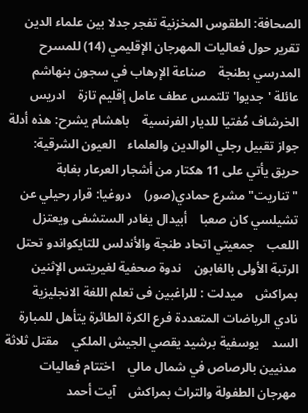الصحافة: الطقوس المخزنية تفجر جدلا بين علماء الدين    تقرير حول فعاليات المهرجان الإقليمي (14) للمسرح المدرسي بطنجة    صناعة الإرهاب في سجون بنهاشم    عائلة 'جديوا' تلتمس عطف عامل إقليم تازة    ادريس الخرشاف مُفتيا للديار الفرنسية    باهشام يشرح: هذه أدلة جواز تقبيل رجلي الوالدين والعلماء    العيون الشرقية: حريق يأتي على 11 هكتار من أشجار العرعار بغابة "تناريت" مشرع حمادي(صور)    دروغيا: قرار رحيلي عن تشيلسي كان صعبا    أبيدال يغادر الستشفى ويعتزل اللعب    جمعيتي اتحاد طنجة والأندلس للتايكواندو تحتل الرتبة الأولى بالغابون    ندوة صحفية لغيريتس الإثنين بمراكش    ميدلت : للراغبين فى تعلم اللغة الانجليزية    نادي الرياضات المتعددة فرع الكرة الطائرة يتأهل للمبارة السد    يوسفية برشيد يقصي الجيش الملكي    مقتل ثلاثة مدنيين بالرصاص في شمال مالي    اختتام فعاليات مهرجان الطفولة والتراث بمراكش    آيت أحمد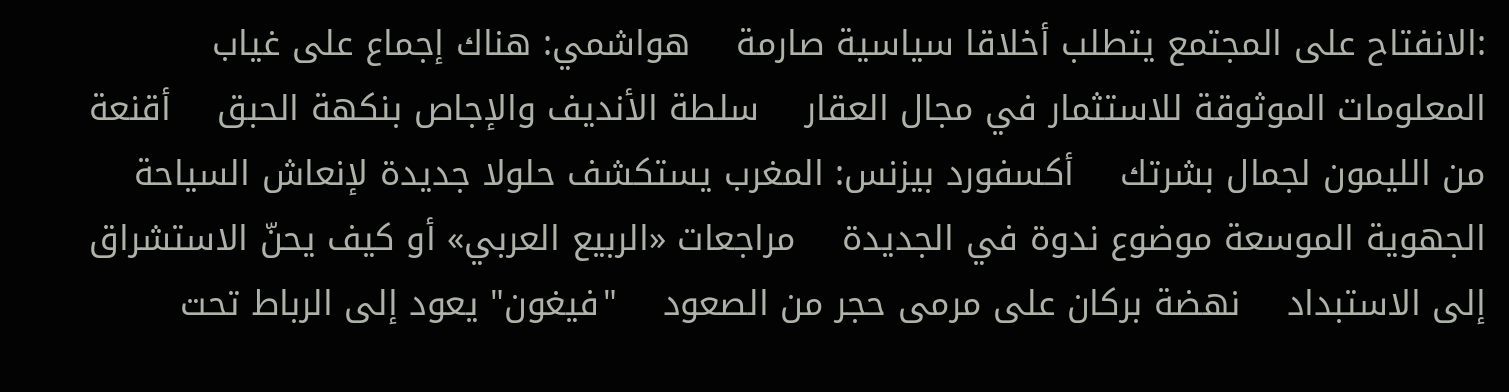:الانفتاح على المجتمع يتطلب أخلاقا سياسية صارمة    هواشمي: هناك إجماع على غياب المعلومات الموثوقة للاستثمار في مجال العقار    سلطة الأنديف والإجاص بنكهة الحبق    أقنعة من الليمون لجمال بشرتك    أكسفورد بيزنس: المغرب يستكشف حلولا جديدة لإنعاش السياحة    الجهوية الموسعة موضوع ندوة في الجديدة    مراجعات «الربيع العربي» أو كيف يحنّ الاستشراق إلى الاستبداد    نهضة بركان على مرمى حجر من الصعود    "فيغون" يعود إلى الرباط تحت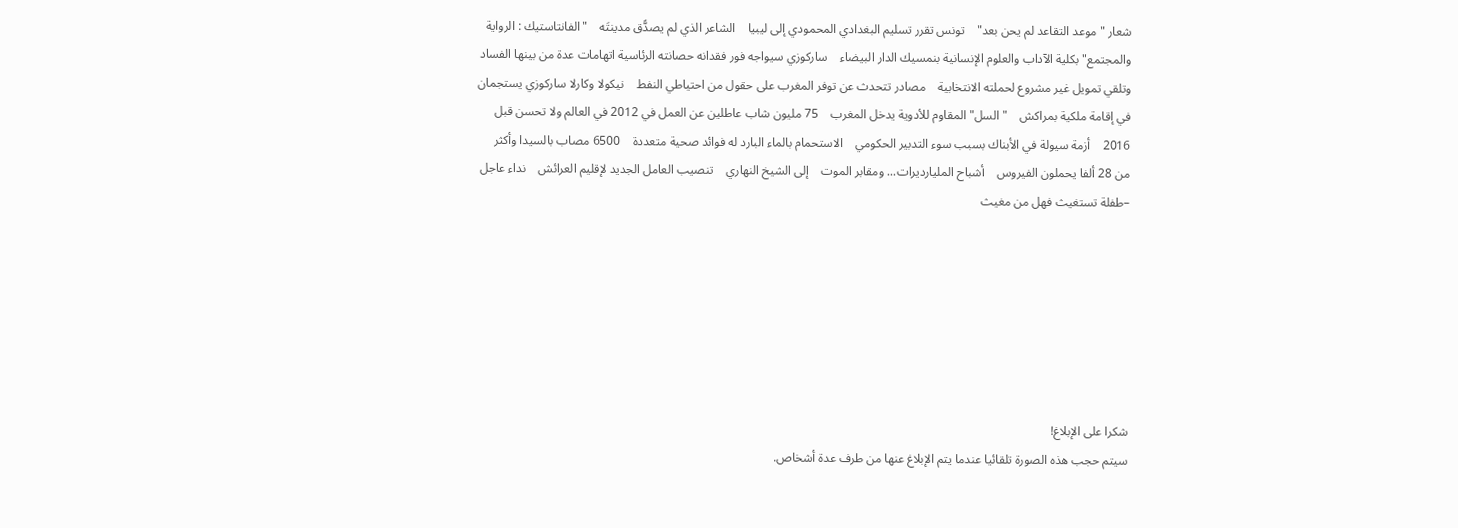شعار "موعد التقاعد لم يحن بعد"    تونس تقرر تسليم البغدادي المحمودي إلى ليبيا    الشاعر الذي لم يصدًّق مدينتَه    "الفانتاستيك : الرواية والمجتمع" بكلية الآداب والعلوم الإنسانية بنمسيك الدار البيضاء    ساركوزي سيواجه فور فقدانه حصانته الرئاسية اتهامات عدة من بينها الفساد وتلقي تمويل غير مشروع لحملته الانتخابية    مصادر تتحدث عن توفر المغرب على حقول من احتياطي النفط    نيكولا وكارلا ساركوزي يستجمان في إقامة ملكية بمراكش    "السل" المقاوم للأدوية يدخل المغرب    75 مليون شاب عاطلين عن العمل في 2012 في العالم ولا تحسن قبل 2016    أزمة سيولة في الأبناك بسبب سوء التدبير الحكومي    الاستحمام بالماء البارد له فوائد صحية متعددة    6500 مصاب بالسيدا وأكثر من 28 ألفا يحملون الفيروس    أشباح المليارديرات... ومقابر الموت    إلى الشيخ النهاري    تنصيب العامل الجديد لإقليم العرائش    نداء عاجل –طفلة تستغيث فهل من مغيث







شكرا على الإبلاغ!
سيتم حجب هذه الصورة تلقائيا عندما يتم الإبلاغ عنها من طرف عدة أشخاص.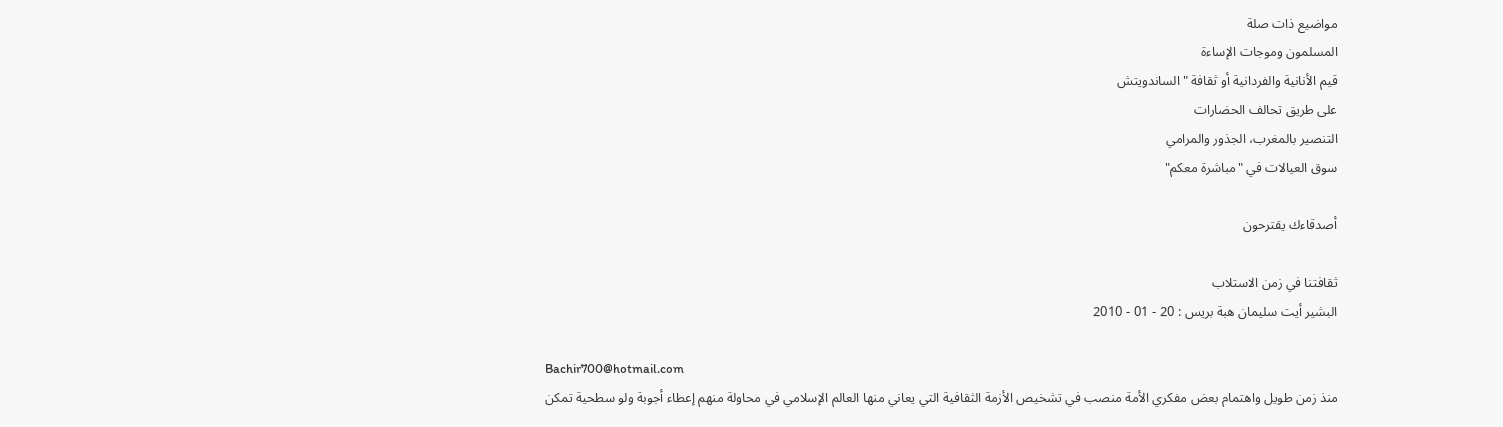مواضيع ذات صلة
المسلمون وموجات الإساءة
قيم الأنانية والفردانية أو ثقافة "الساندويتش
على طريق تحالف الحضارات
التنصير بالمغرب، الجذور والمرامي
سوق العيالات في "مباشرة معكم"

أصدقاءك يقترحون

ثقافتنا في زمن الاستلاب
البشير أيت سليمان هبة بريس : 20 - 01 - 2010

Bachir700@hotmail.com
منذ زمن طويل واهتمام بعض مفكري الأمة منصب في تشخيص الأزمة الثقافية التي يعاني منها العالم الإسلامي في محاولة منهم إعطاء أجوبة ولو سطحية تمكن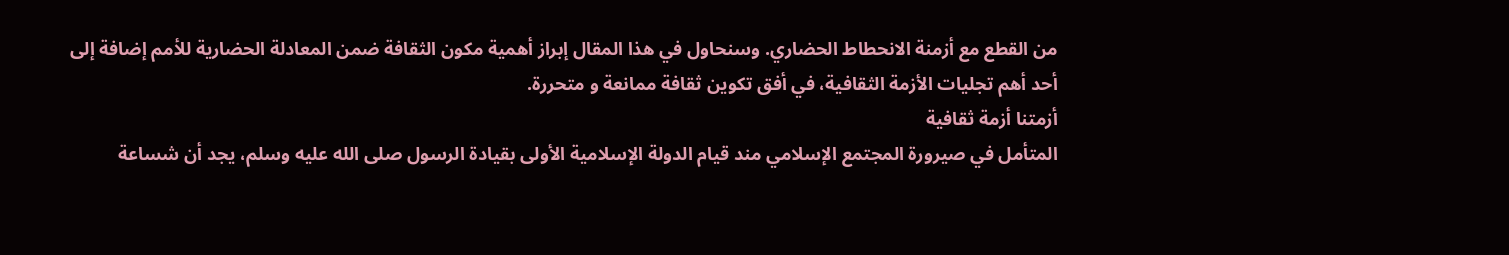من القطع مع أزمنة الانحطاط الحضاري. وسنحاول في هذا المقال إبراز أهمية مكون الثقافة ضمن المعادلة الحضارية للأمم إضافة إلى أحد أهم تجليات الأزمة الثقافية، في أفق تكوين ثقافة ممانعة و متحررة.
أزمتنا أزمة ثقافية
المتأمل في صيرورة المجتمع الإسلامي مند قيام الدولة الإسلامية الأولى بقيادة الرسول صلى الله عليه وسلم، يجد أن شساعة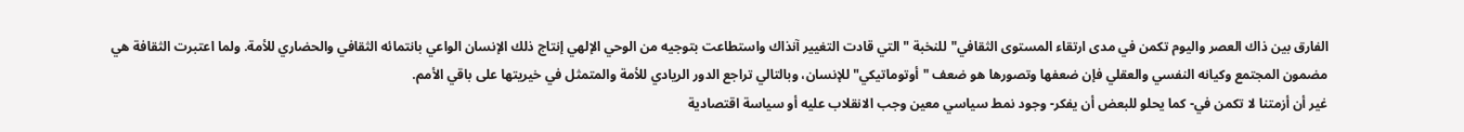الفارق بين ذاك العصر واليوم تكمن في مدى ارتقاء المستوى الثقافي"للنخبة " التي قادت التغيير آنذاك واستطاعت بتوجيه من الوحي الإلهي إنتاج ذلك الإنسان الواعي بانتمائه الثقافي والحضاري للأمة. ولما اعتبرت الثقافة هي مضمون المجتمع وكيانه النفسي والعقلي فإن ضعفها وتصورها هو ضعف "أوتوماتيكي" للإنسان، وبالتالي تراجع الدور الريادي للأمة والمتمثل في خيريتها على باقي الأمم.
غير أن أزمتنا لا تكمن في- كما يحلو للبعض أن يفكر- وجود نمط سياسي معين وجب الانقلاب عليه أو سياسة اقتصادية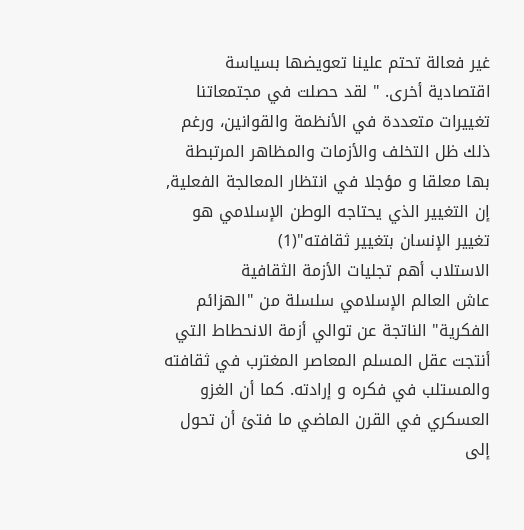غير فعالة تحتم علينا تعويضها بسياسة اقتصادية أخرى. " لقد حصلت في مجتمعاتنا تغييرات متعددة في الأنظمة والقوانين، ورغم ذلك ظل التخلف والأزمات والمظاهر المرتبطة بها معلقا و مؤجلا في انتظار المعالجة الفعلية, إن التغيير الذي يحتاجه الوطن الإسلامي هو تغيير الإنسان بتغيير ثقافته"(1)
الاستلاب أهم تجليات الأزمة الثقافية
عاش العالم الإسلامي سلسلة من "الهزائم الفكرية" الناتجة عن توالي أزمة الانحطاط التي أنتجت عقل المسلم المعاصر المغترب في ثقافته والمستلب في فكره و إرادته. كما أن الغزو العسكري في القرن الماضي ما فتئ أن تحول إلى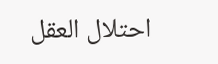احتلال العقل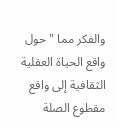والفكر مما " حول واقع الحياة العقلية الثقافية إلى واقع مقطوع الصلة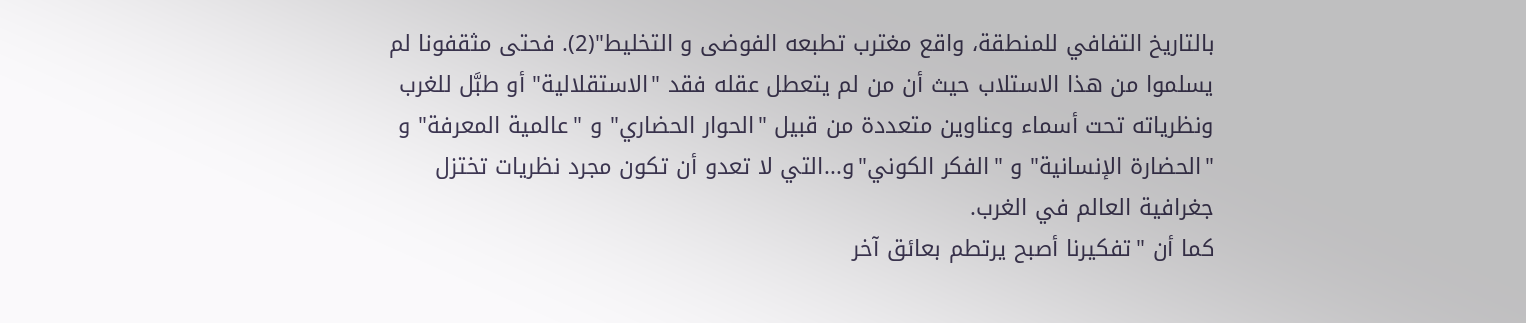بالتاريخ التفافي للمنطقة، واقع مغترب تطبعه الفوضى و التخليط"(2). فحتى مثقفونا لم يسلموا من هذا الاستلاب حيث أن من لم يتعطل عقله فقد "الاستقلالية" أو طبَّل للغرب ونظرياته تحت أسماء وعناوين متعددة من قبيل "الحوار الحضاري" و "عالمية المعرفة" و "الحضارة الإنسانية" و "الفكر الكوني"و...التي لا تعدو أن تكون مجرد نظريات تختزل جغرافية العالم في الغرب.
كما أن "تفكيرنا أصبح يرتطم بعائق آخر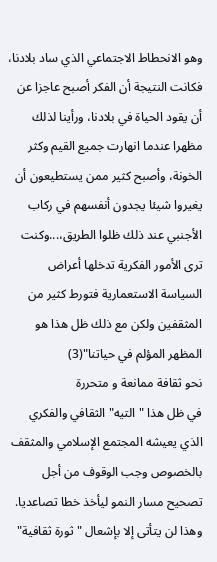وهو الانحطاط الاجتماعي الذي ساد بلادنا، فكانت النتيجة أن الفكر أصبح عاجزا عن أن يقود الحياة في بلادنا، ورأينا لذلك مظهرا عندما انهارت جميع القيم وكثر الخونة، وأصبح كثير ممن يستطيعون أن يغيروا شيئا يجدون أنفسهم في ركاب الأجنبي عند ذلك ظلوا الطريق،...وكنت ترى الأمور الفكرية تدخلها أعراض السياسة الاستعمارية فتورط كثير من المثقفين ولكن مع ذلك ظل هذا هو المظهر المؤلم في حياتنا"(3)
نحو ثقافة ممانعة و متحررة
في ظل هذا "التيه" الثقافي والفكري الذي يعيشه المجتمع الإسلامي والمثقف بالخصوص وجب الوقوف من أجل تصحيح مسار النمو ليأخذ خطا تصاعديا. وهذا لن يتأتى إلا بإشعال "ثورة ثقافية"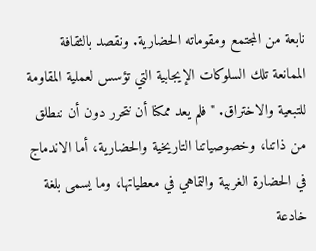نابعة من المجتمع ومقوماته الحضارية. ونقصد بالثقافة الممانعة تلك السلوكات الإيجابية التي تؤسس لعملية المقاومة للتبعية والاختراق. "فلم يعد ممكنا أن نتحرر دون أن ننطلق من ذاتنا، وخصوصياتنا التاريخية والحضارية، أما الاندماج في الحضارة الغربية والتماهي في معطياتها، وما يسمى بلغة خادعة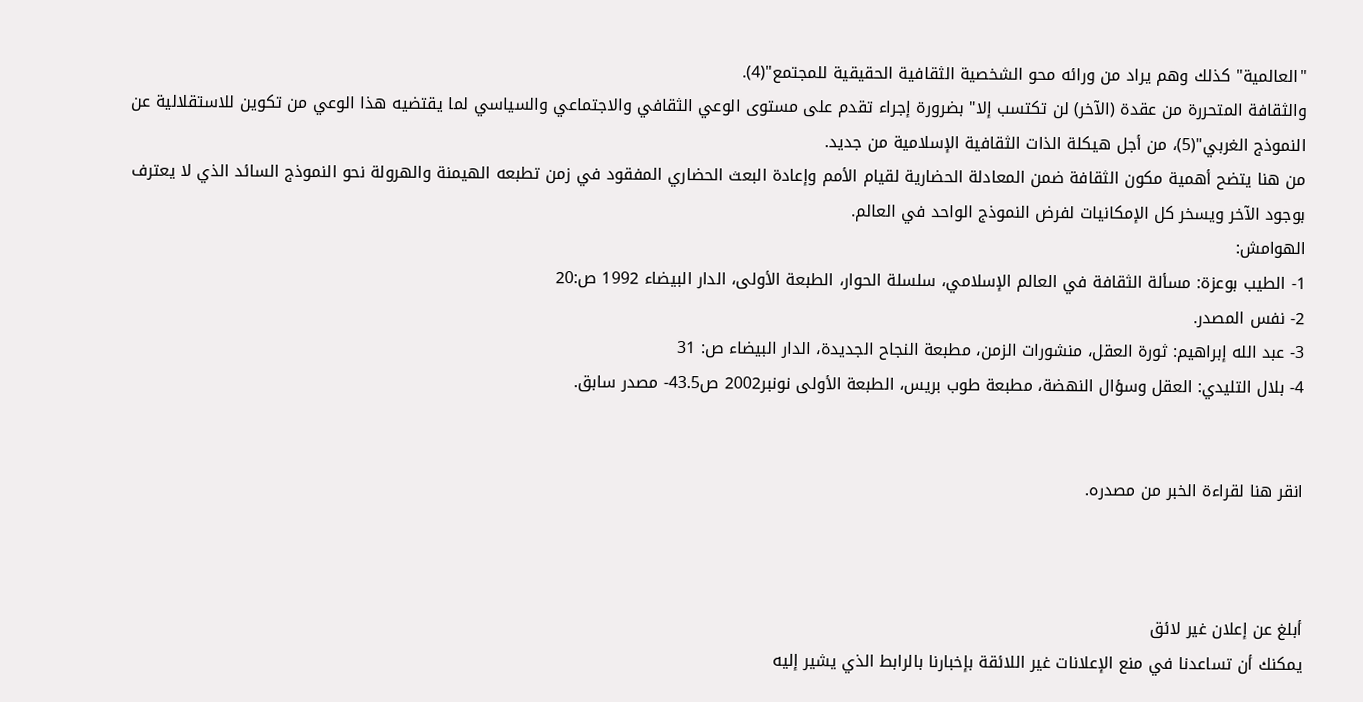"العالمية" كذلك وهم يراد من ورائه محو الشخصية الثقافية الحقيقية للمجتمع"(4).
والثقافة المتحررة من عقدة (الآخر) لن تكتسب إلا" بضرورة إجراء تقدم على مستوى الوعي الثقافي والاجتماعي والسياسي لما يقتضيه هذا الوعي من تكوين للاستقلالية عن النموذج الغربي"(5)، من أجل هيكلة الذات الثقافية الإسلامية من جديد.
من هنا يتضح أهمية مكون الثقافة ضمن المعادلة الحضارية لقيام الأمم وإعادة البعث الحضاري المفقود في زمن تطبعه الهيمنة والهرولة نحو النموذج السائد الذي لا يعترف بوجود الآخر ويسخر كل الإمكانيات لفرض النموذج الواحد في العالم.
الهوامش:
1- الطيب بوعزة: مسألة الثقافة في العالم الإسلامي، سلسلة الحوار، الطبعة الأولى، الدار البيضاء 1992 ص:20
2- نفس المصدر.
3- عبد الله إبراهيم: ثورة العقل، منشورات الزمن، مطبعة النجاح الجديدة، الدار البيضاء ص: 31
4- بلال التليدي: العقل وسؤال النهضة، مطبعة طوب بريس، الطبعة الأولى نونبر2002 ص43.5- مصدر سابق.


انقر هنا لقراءة الخبر من مصدره.



أبلغ عن إعلان غير لائق
يمكنك أن تساعدنا في منع الإعلانات غير اللائقة بإخبارنا بالرابط الذي يشير إليه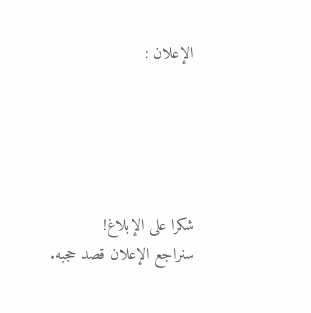الإعلان :





شكرا على الإبلاغ!
سنراجع الإعلان قصد حجبه.